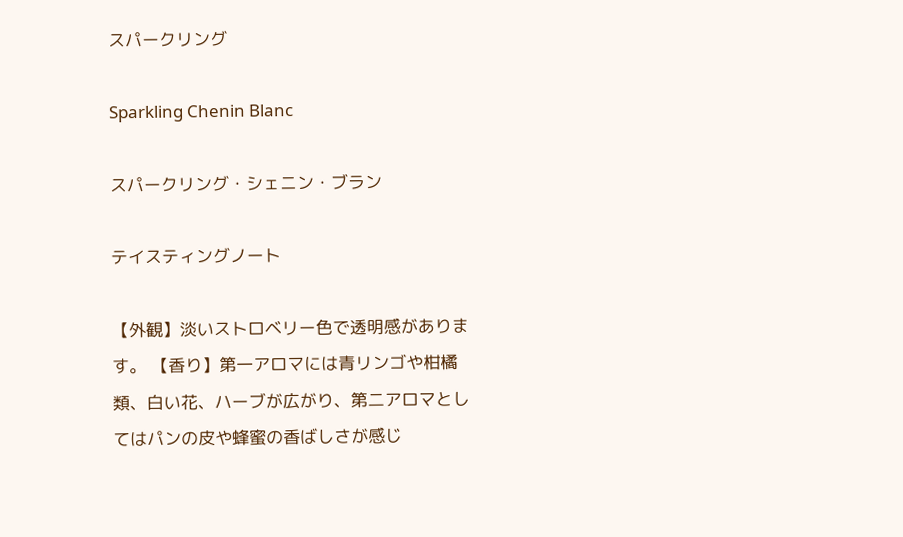スパークリング

Sparkling Chenin Blanc

スパークリング・シェニン・ブラン

テイスティングノート

【外観】淡いストロベリー色で透明感があります。 【香り】第一アロマには青リンゴや柑橘類、白い花、ハーブが広がり、第二アロマとしてはパンの皮や蜂蜜の香ばしさが感じ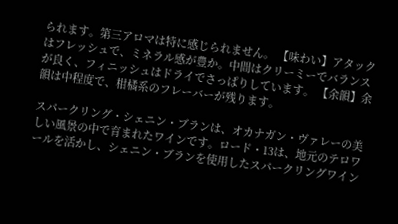られます。第三アロマは特に感じられません。 【味わい】アタックはフレッシュで、ミネラル感が豊か。中間はクリーミーでバランスが良く、フィニッシュはドライでさっぱりしています。 【余韻】余韻は中程度で、柑橘系のフレーバーが残ります。

スパークリング・シェニン・ブランは、オカナガン・ヴァレーの美しい風景の中で育まれたワインです。ロード・13は、地元のテロワールを活かし、シェニン・ブランを使用したスパークリングワイン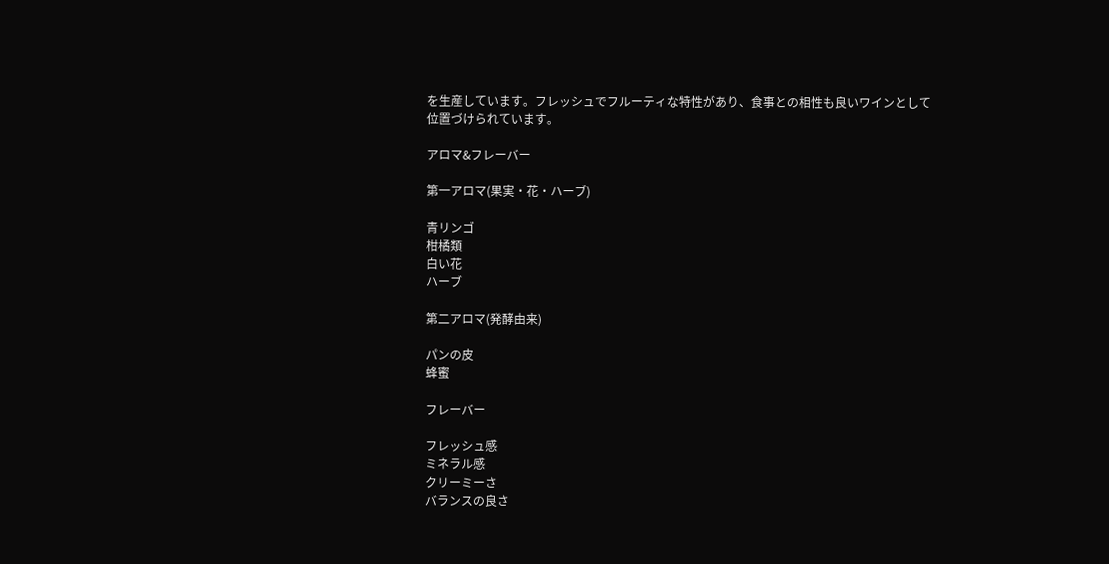を生産しています。フレッシュでフルーティな特性があり、食事との相性も良いワインとして位置づけられています。

アロマ&フレーバー

第一アロマ(果実・花・ハーブ)

青リンゴ
柑橘類
白い花
ハーブ

第二アロマ(発酵由来)

パンの皮
蜂蜜

フレーバー

フレッシュ感
ミネラル感
クリーミーさ
バランスの良さ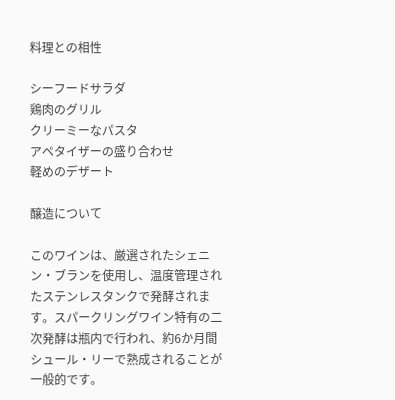料理との相性

シーフードサラダ
鶏肉のグリル
クリーミーなパスタ
アペタイザーの盛り合わせ
軽めのデザート

醸造について

このワインは、厳選されたシェニン・ブランを使用し、温度管理されたステンレスタンクで発酵されます。スパークリングワイン特有の二次発酵は瓶内で行われ、約6か月間シュール・リーで熟成されることが一般的です。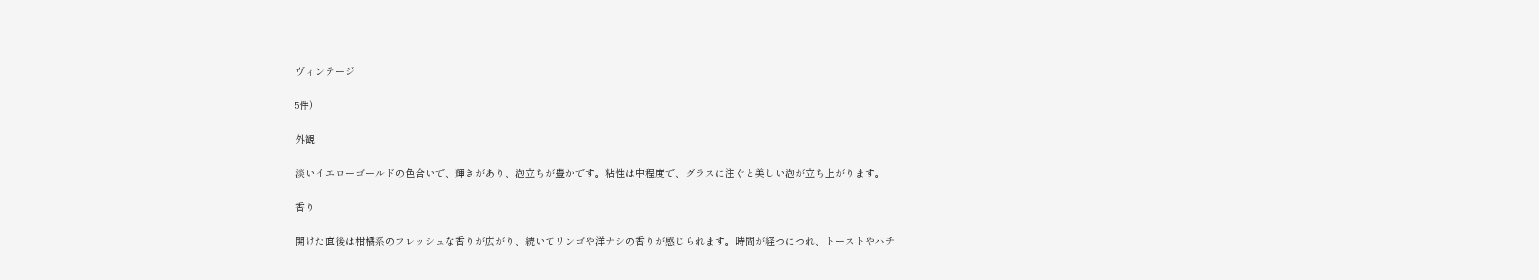ヴィンテージ

5件)

外観

淡いイエローゴールドの色合いで、輝きがあり、泡立ちが豊かです。粘性は中程度で、グラスに注ぐと美しい泡が立ち上がります。

香り

開けた直後は柑橘系のフレッシュな香りが広がり、続いてリンゴや洋ナシの香りが感じられます。時間が経つにつれ、トーストやハチ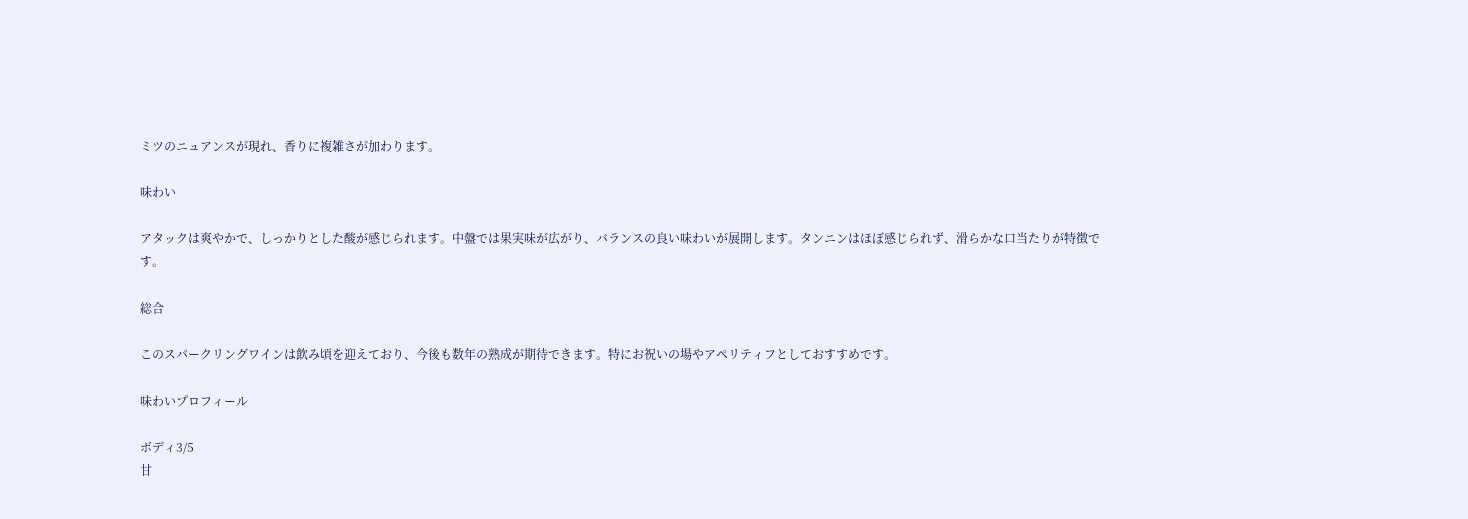ミツのニュアンスが現れ、香りに複雑さが加わります。

味わい

アタックは爽やかで、しっかりとした酸が感じられます。中盤では果実味が広がり、バランスの良い味わいが展開します。タンニンはほぼ感じられず、滑らかな口当たりが特徴です。

総合

このスパークリングワインは飲み頃を迎えており、今後も数年の熟成が期待できます。特にお祝いの場やアペリティフとしておすすめです。

味わいプロフィール

ボディ3/5
甘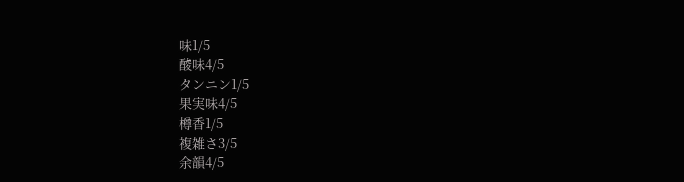味1/5
酸味4/5
タンニン1/5
果実味4/5
樽香1/5
複雑さ3/5
余韻4/5